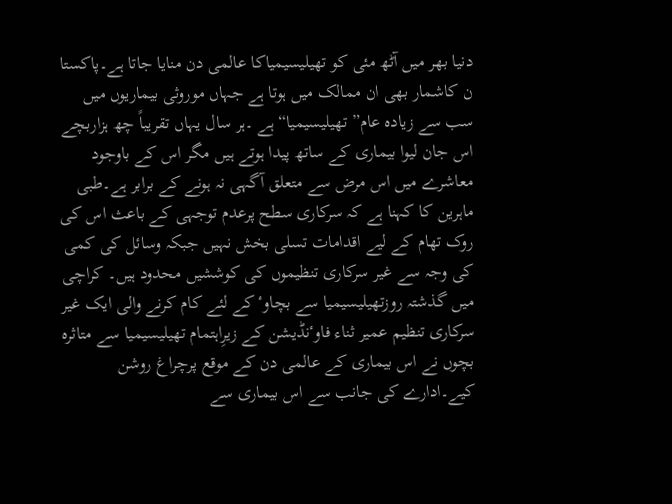دنیا بھر میں آٹھ مئی کو تھیلیسیمیاکا عالمی دن منایا جاتا ہے۔پاکستا ن کاشمار بھی ان ممالک میں ہوتا ہے جہاں موروثی بیماریوں میں سب سے زیادہ عام” تھیلیسیمیا“ ہے ۔ہر سال یہاں تقریباً چھ ہزاربچے اس جان لیوا بیماری کے ساتھ پیدا ہوتے ہیں مگر اس کے باوجود معاشرے میں اس مرض سے متعلق آگہی نہ ہونے کے برابر ہے۔طبی ماہرین کا کہنا ہے کہ سرکاری سطح پرعدم توجہی کے باعث اس کی روک تھام کے لیے اقدامات تسلی بخش نہیں جبکہ وسائل کی کمی کی وجہ سے غیر سرکاری تنظیموں کی کوششیں محدود ہیں۔ کراچی میں گذشتہ روزتھیلیسیمیا سے بچاوٴ کے لئے کام کرنے والی ایک غیر سرکاری تنظیم عمیر ثناء فاوٴنڈیشن کے زیرِاہتمام تھیلیسیمیا سے متاثرہ بچوں نے اس بیماری کے عالمی دن کے موقع پرچراغ روشن کیے۔ادارے کی جانب سے اس بیماری سے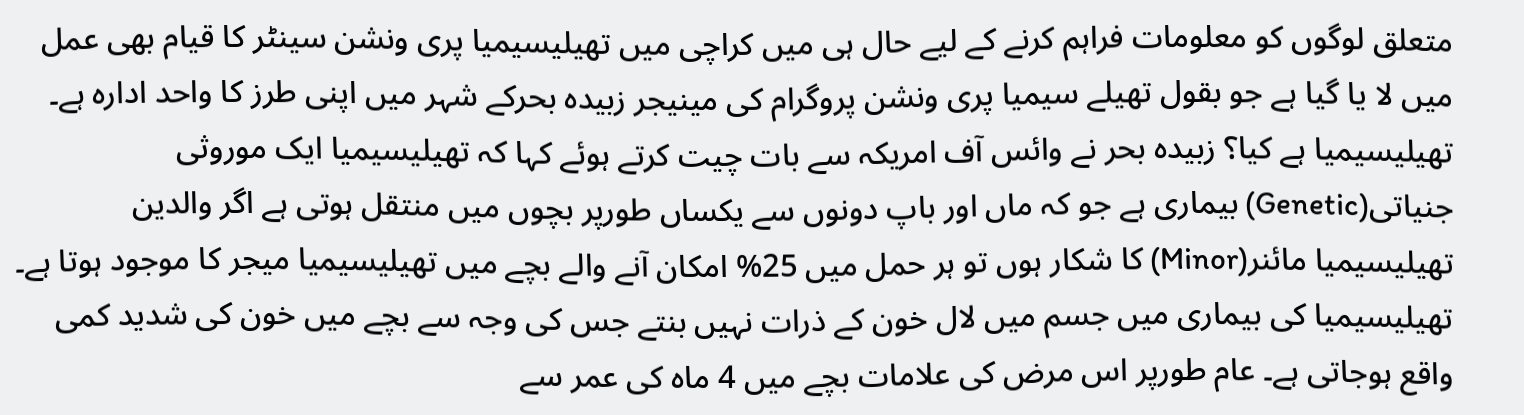متعلق لوگوں کو معلومات فراہم کرنے کے لیے حال ہی میں کراچی میں تھیلیسیمیا پری ونشن سینٹر کا قیام بھی عمل میں لا یا گیا ہے جو بقول تھیلے سیمیا پری ونشن پروگرام کی مینیجر زبیدہ بحرکے شہر میں اپنی طرز کا واحد ادارہ ہے۔
تھیلیسیمیا ہے کیا؟ زبیدہ بحر نے وائس آف امریکہ سے بات چیت کرتے ہوئے کہا کہ تھیلیسیمیا ایک موروثی جنیاتی(Genetic) بیماری ہے جو کہ ماں اور باپ دونوں سے یکساں طورپر بچوں میں منتقل ہوتی ہے اگر والدین تھیلیسیمیا مائنر(Minor) کا شکار ہوں تو ہر حمل میں 25% امکان آنے والے بچے میں تھیلیسیمیا میجر کا موجود ہوتا ہے۔ تھیلیسیمیا کی بیماری میں جسم میں لال خون کے ذرات نہیں بنتے جس کی وجہ سے بچے میں خون کی شدید کمی واقع ہوجاتی ہے۔ عام طورپر اس مرض کی علامات بچے میں 4 ماہ کی عمر سے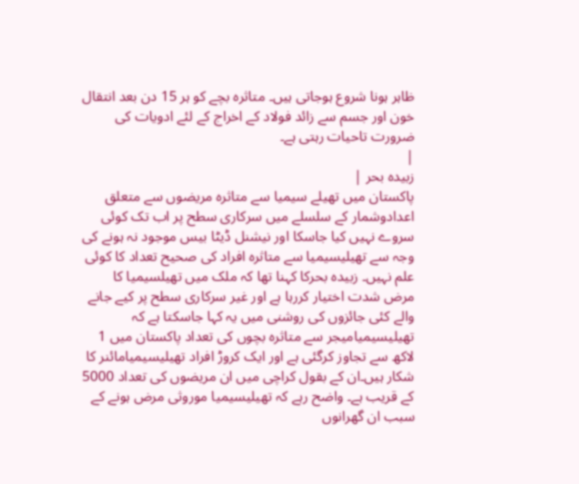ظاہر ہونا شروع ہوجاتی ہیں۔ متاثرہ بچے کو ہر 15 دن بعد انتقال خون اور جسم سے زائد فولاد کے اخراج کے لئے ادویات کی ضرورت تاحیات رہتی ہے۔
|
زبیدہ بحر |
پاکستان میں تھیلے سیمیا سے متاثرہ مریضوں سے متعلق اعدادوشمار کے سلسلے میں سرکاری سطح پر اب تک کوئی سروے نہیں کیا جاسکا اور نیشنل ڈیٹا بیس موجود نہ ہونے کی وجہ سے تھیلیسیمیا سے متاثرہ افراد کی صحیح تعداد کا کوئی علم نہیں۔ زبیدہ بحرکا کہنا تھا کہ ملک میں تھیلسیمیا کا مرض شدت اختیار کررہا ہے اور غیر سرکاری سطح پر کیے جانے والے کئی جائزوں کی روشنی میں یہ کہا جاسکتا ہے کہ تھیلیسیمیامیجر سے متاثرہ بچوں کی تعداد پاکستان میں 1 لاکھ سے تجاوز کرگئی ہے اور ایک کروڑ افراد تھیلیسیمیامائنر کا شکار ہیں۔ان کے بقول کراچی میں ان مریضوں کی تعداد 5000 کے قریب ہے۔ واضح رہے کہ تھیلیسیمیا موروثی مرض ہونے کے سبب ان گھرانوں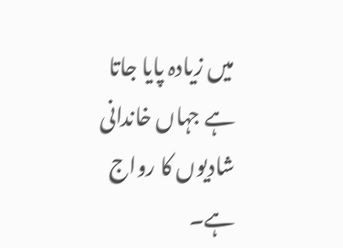میں زیادہ پایا جاتا ہے جہاں خاندانی شادیوں کا رواج ہے۔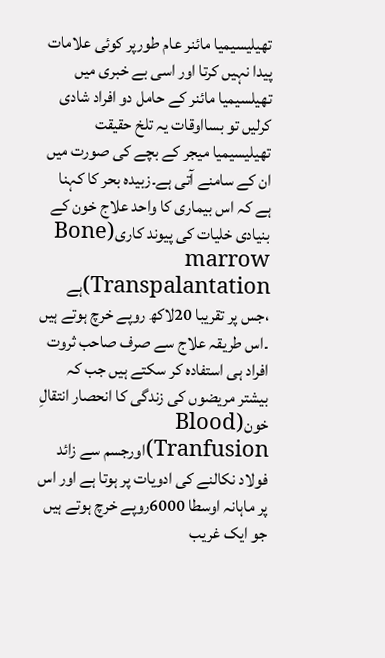تھیلیسیمیا مائنر عام طورپر کوئی علامات پیدا نہیں کرتا اور اسی بے خبری میں تھیلسیمیا مائنر کے حامل دو افراد شادی کرلیں تو بسااوقات یہ تلخ حقیقت تھیلیسیمیا میجر کے بچے کی صورت میں ان کے سامنے آتی ہے۔زبیدہ بحر کا کہنا ہے کہ اس بیماری کا واحد علاج خون کے بنیادی خلیات کی پیوند کاری(Bone marrow Transpalantation)ہے ،جس پر تقریبا 20لاکھ روپے خرچ ہوتے ہیں ۔اس طریقہ علاج سے صرف صاحب ثروت افراد ہی استفادہ کر سکتے ہیں جب کہ بیشتر مریضوں کی زندگی کا انحصار انتقالِ خون(Blood Tranfusion)اورجسم سے زائد فولاد نکالنے کی ادویات پر ہوتا ہے اور اس پر ماہانہ اوسطا 6000روپے خرچ ہوتے ہیں جو ایک غریب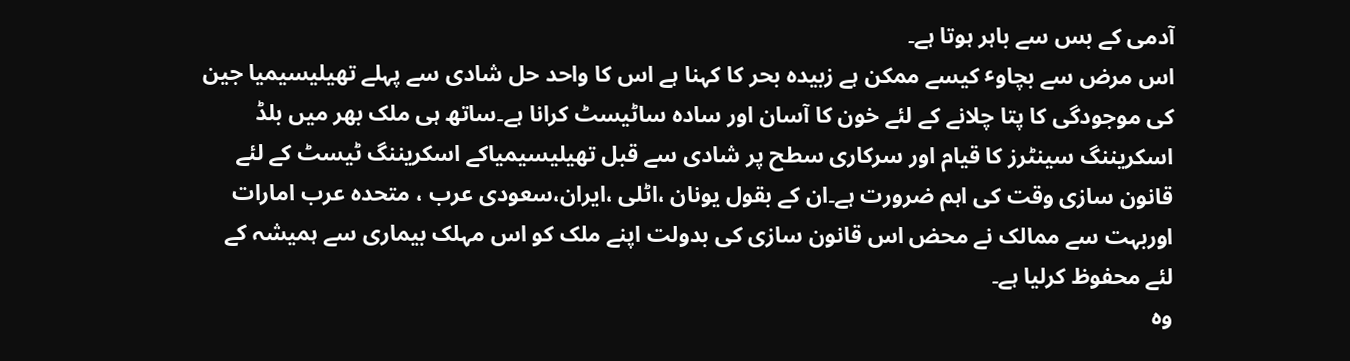آدمی کے بس سے باہر ہوتا ہے۔
اس مرض سے بچاوٴ کیسے ممکن ہے زبیدہ بحر کا کہنا ہے اس کا واحد حل شادی سے پہلے تھیلیسیمیا جین کی موجودگی کا پتا چلانے کے لئے خون کا آسان اور سادہ ساٹیسٹ کرانا ہے۔ساتھ ہی ملک بھر میں بلڈ اسکریننگ سینٹرز کا قیام اور سرکاری سطح پر شادی سے قبل تھیلیسیمیاکے اسکریننگ ٹیسٹ کے لئے قانون سازی وقت کی اہم ضرورت ہے۔ان کے بقول یونان ،اٹلی ،ایران،سعودی عرب ، متحدہ عرب امارات اوربہت سے ممالک نے محض اس قانون سازی کی بدولت اپنے ملک کو اس مہلک بیماری سے ہمیشہ کے لئے محفوظ کرلیا ہے۔
وہ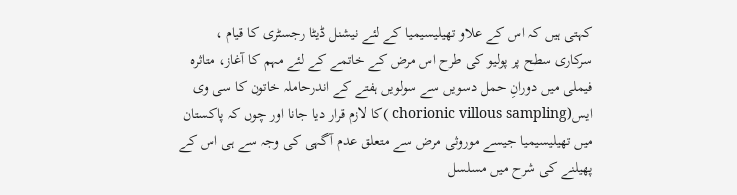کہتی ہیں کہ اس کے علاو تھیلیسیمیا کے لئے نیشنل ڈیٹا رجسٹری کا قیام ، سرکاری سطح پر پولیو کی طرح اس مرض کے خاتمے کے لئے مہم کا آغاز، متاثرہ فیملی میں دورانِ حمل دسویں سے سولویں ہفتے کے اندرحاملہ خاتون کا سی وی ایس(chorionic villous sampling )کا لازم قرار دیا جانا اور چوں کہ پاکستان میں تھیلیسیمیا جیسے موروثی مرض سے متعلق عدم آگہی کی وجہ سے ہی اس کے پھیلنے کی شرح میں مسلسل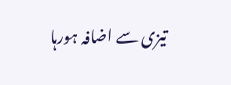تیزی سے اضافہ ہورہا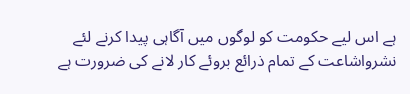ہے اس لیے حکومت کو لوگوں میں آگاہی پیدا کرنے لئے نشرواشاعت کے تمام ذرائع بروئے کار لانے کی ضرورت ہے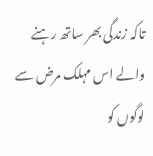تاکہ زندگی بھر ساتھ رہنے والے اس مہلک مرض سے لوگوں کو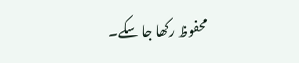محفوظ رکھا جا سکے۔